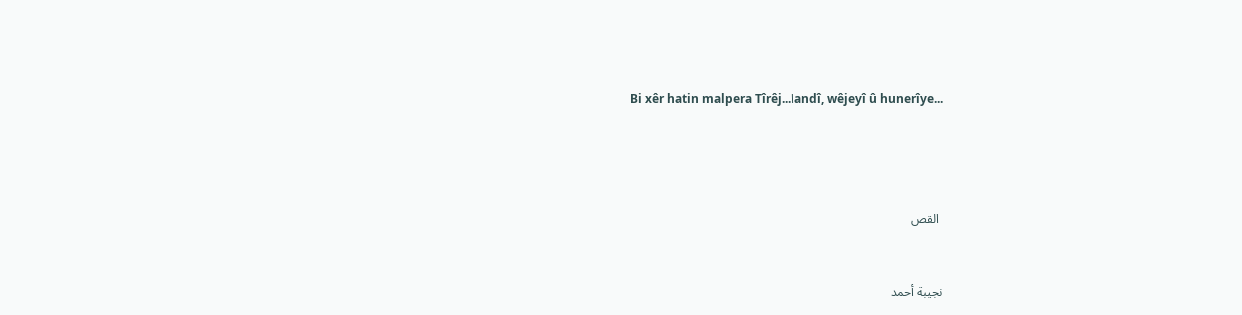Bi xêr hatin malpera Tîrêj...اandî, wêjeyî û hunerîye...




 القص


نجيبة أحمد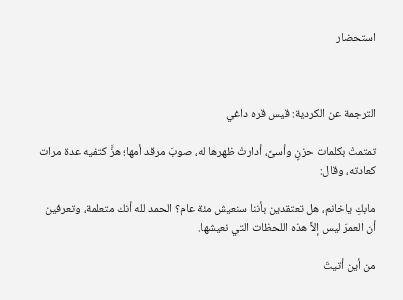استحضار



الترجمة عن الكردية: قيس قره داغي

تمتمتْ بكلمات حزنٍ وأسىً، أدارتْ ظهرها له، صوبَ مرقد أمها؛ هزَّ كتفيه عدة مرات كعادته، وقال:

مابكِ ياخانم، هل تعتقدين بأننا سنعيش مئة عام؟ الحمد لله أنك متعلمة، وتعرفين أن العمرَ ليس إلاَّ هذه اللحظات التي نعيشها.

من أين أتيتَ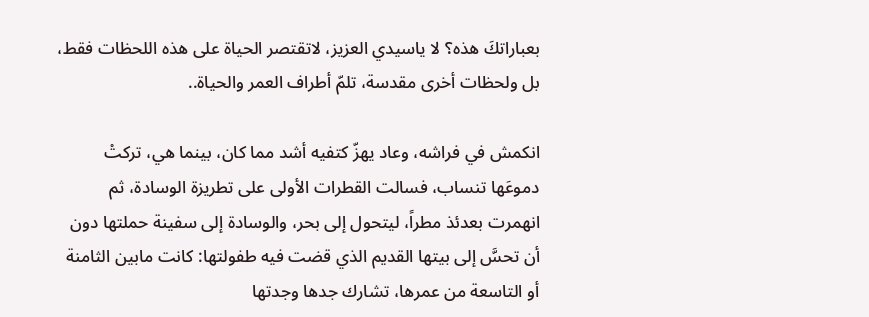بعباراتكَ هذه؟ لا ياسيدي العزيز، لاتقتصر الحياة على هذه اللحظات فقط، بل ولحظات أخرى مقدسة، تلمّ أطراف العمر والحياة..

انكمش في فراشه، وعاد يهزّ كتفيه أشد مما كان، بينما هي، تركتْ دموعَها تنساب، فسالت القطرات الأولى على تطريزة الوسادة، ثم انهمرت بعدئذ مطراً، ليتحول إلى بحر، والوسادة إلى سفينة حملتها دون أن تحسَّ إلى بيتها القديم الذي قضت فيه طفولتها: كانت مابين الثامنة أو التاسعة من عمرها، تشارك جدها وجدتها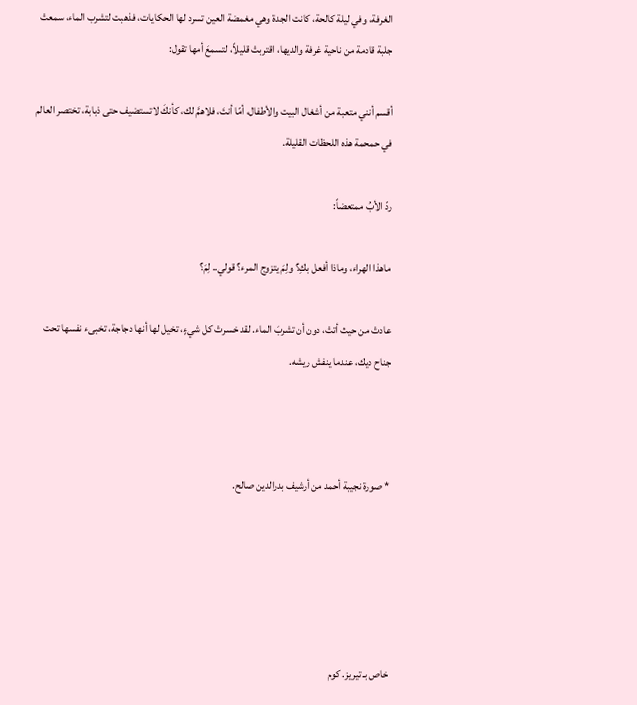الغرفة، وفي ليلة كالحة، كانت الجدة وهي مغمضة العين تسرد لها الحكايات، فذهبت لتشرب الماء، سمعتْ جلبة قادمة من ناحية غرفة والديها، اقتربتْ قليلاً، لتسمعَ أمها تقول:

أقسم أنني متعبة من أشغال البيت والأطفال، أمّا أنتَ، فلاهمَّ لك، كأنكَ لاتستضيف حتى ذبابة، تختصر العالم في حمحمة هذه اللحظات القليلة.

ردّ الأبُ ممتعضاً:

ماهذا الهراء، وماذا أفعل بكِ؟ ولِمَ يتزوج المرء؟ قولي.. لِمَ؟

عادتْ من حيث أتتْ، دون أن تشربَ الماء. لقد خسرتْ كل شيءٍ، تخيل لها أنها دجاجة، تخبىء نفسها تحت جناح ديك، عندما ينفش ريشه.



* صورة نجيبة أحمد من أرشيف بدرالدين صالح.





خاص بـ تيريز. كوم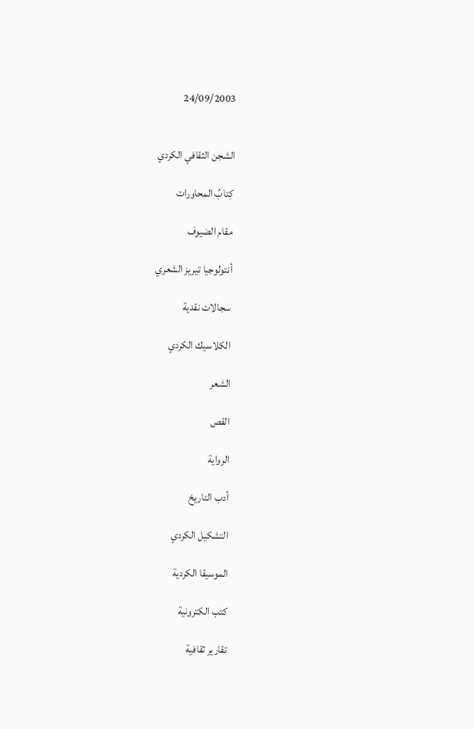24/09/2003


الشجن الثقافي الكردي

 كِتابُ المحاورات

 مقام الضيوف

 أنتولوجيا تيريز الشعري

 سجالات نقدية

 الكلاسيك الكردي

 الشعر

 القص

 الرواية

 أدب التاريخ

 التشكيل الكردي

 الموسيقا الكردية

 كتب الكترونية

 تقارير ثقافية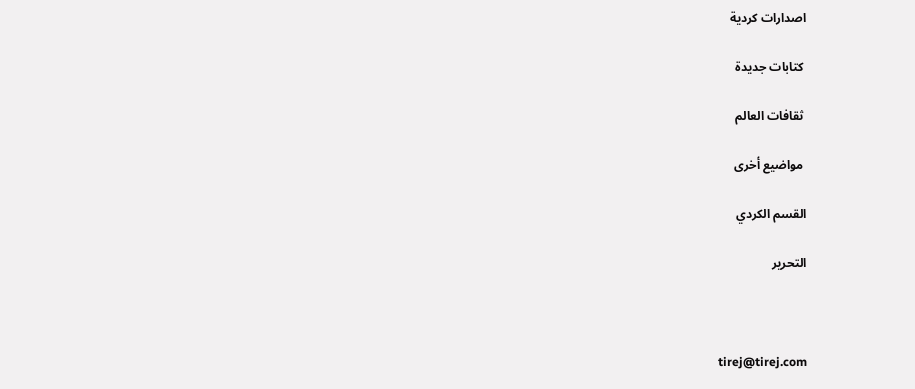اصدارات كردية

 كتابات جديدة

 ثقافات العالم

 مواضيع أخرى

القسم الكردي

التحرير



tirej@tirej.com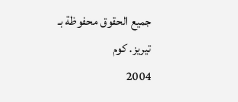جميع الحقوق محفوظة بـ تيريز. كوم
2004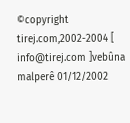©copyright
tirej.com,2002-2004 [ info@tirej.com ]vebûna malperê 01/12/2002